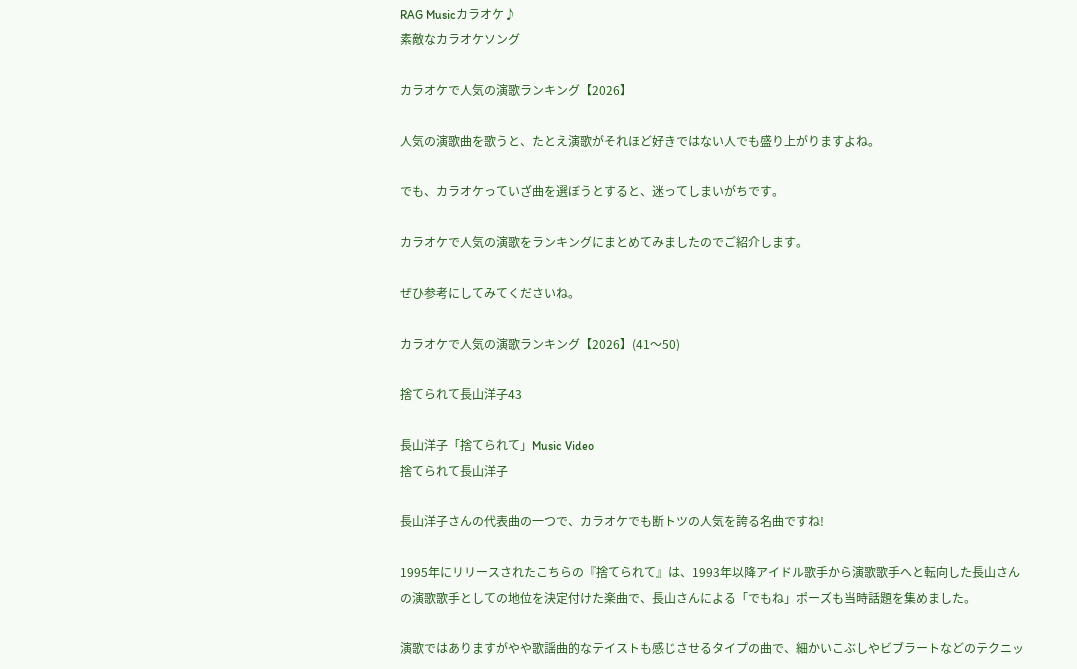RAG Musicカラオケ♪
素敵なカラオケソング

カラオケで人気の演歌ランキング【2026】

人気の演歌曲を歌うと、たとえ演歌がそれほど好きではない人でも盛り上がりますよね。

でも、カラオケっていざ曲を選ぼうとすると、迷ってしまいがちです。

カラオケで人気の演歌をランキングにまとめてみましたのでご紹介します。

ぜひ参考にしてみてくださいね。

カラオケで人気の演歌ランキング【2026】(41〜50)

捨てられて長山洋子43

長山洋子「捨てられて」Music Video
捨てられて長山洋子

長山洋子さんの代表曲の一つで、カラオケでも断トツの人気を誇る名曲ですね!

1995年にリリースされたこちらの『捨てられて』は、1993年以降アイドル歌手から演歌歌手へと転向した長山さんの演歌歌手としての地位を決定付けた楽曲で、長山さんによる「でもね」ポーズも当時話題を集めました。

演歌ではありますがやや歌謡曲的なテイストも感じさせるタイプの曲で、細かいこぶしやビブラートなどのテクニッ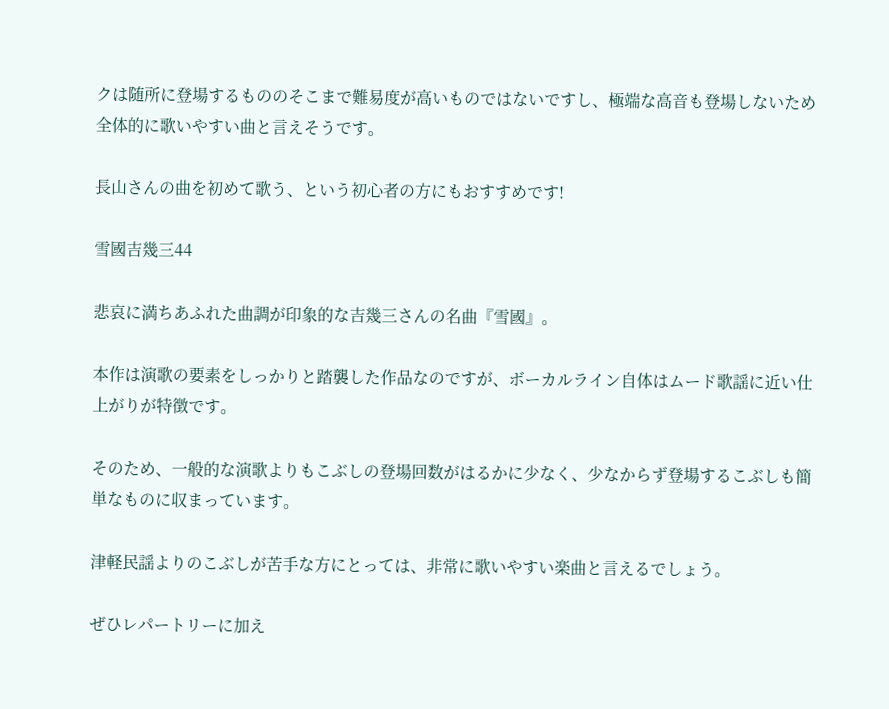クは随所に登場するもののそこまで難易度が高いものではないですし、極端な高音も登場しないため全体的に歌いやすい曲と言えそうです。

長山さんの曲を初めて歌う、という初心者の方にもおすすめです!

雪國吉幾三44

悲哀に満ちあふれた曲調が印象的な吉幾三さんの名曲『雪國』。

本作は演歌の要素をしっかりと踏襲した作品なのですが、ボーカルライン自体はムード歌謡に近い仕上がりが特徴です。

そのため、一般的な演歌よりもこぶしの登場回数がはるかに少なく、少なからず登場するこぶしも簡単なものに収まっています。

津軽民謡よりのこぶしが苦手な方にとっては、非常に歌いやすい楽曲と言えるでしょう。

ぜひレパートリーに加え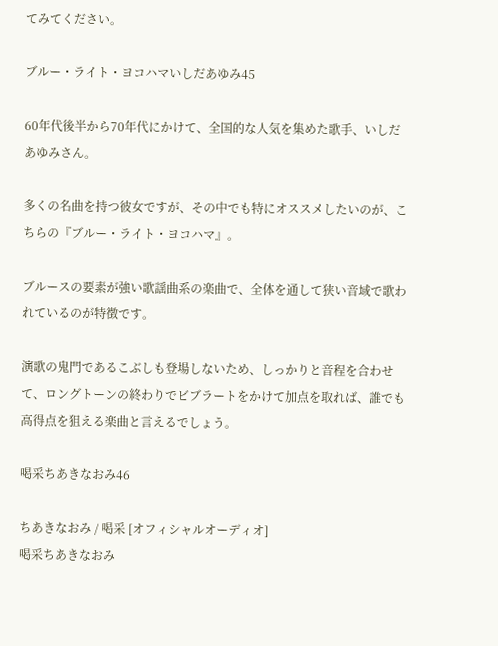てみてください。

ブルー・ライト・ヨコハマいしだあゆみ45

60年代後半から70年代にかけて、全国的な人気を集めた歌手、いしだあゆみさん。

多くの名曲を持つ彼女ですが、その中でも特にオススメしたいのが、こちらの『ブルー・ライト・ヨコハマ』。

ブルースの要素が強い歌謡曲系の楽曲で、全体を通して狭い音域で歌われているのが特徴です。

演歌の鬼門であるこぶしも登場しないため、しっかりと音程を合わせて、ロングトーンの終わりでビブラートをかけて加点を取れば、誰でも高得点を狙える楽曲と言えるでしょう。

喝采ちあきなおみ46

ちあきなおみ / 喝采 [オフィシャルオーディオ]
喝采ちあきなおみ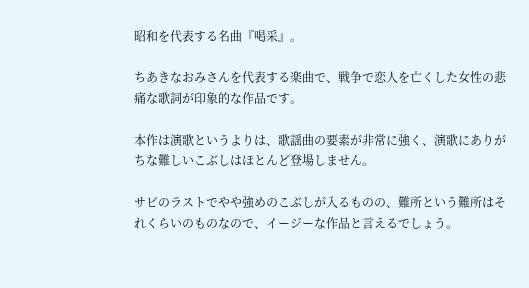昭和を代表する名曲『喝采』。

ちあきなおみさんを代表する楽曲で、戦争で恋人を亡くした女性の悲痛な歌詞が印象的な作品です。

本作は演歌というよりは、歌謡曲の要素が非常に強く、演歌にありがちな難しいこぶしはほとんど登場しません。

サビのラストでやや強めのこぶしが入るものの、難所という難所はそれくらいのものなので、イージーな作品と言えるでしょう。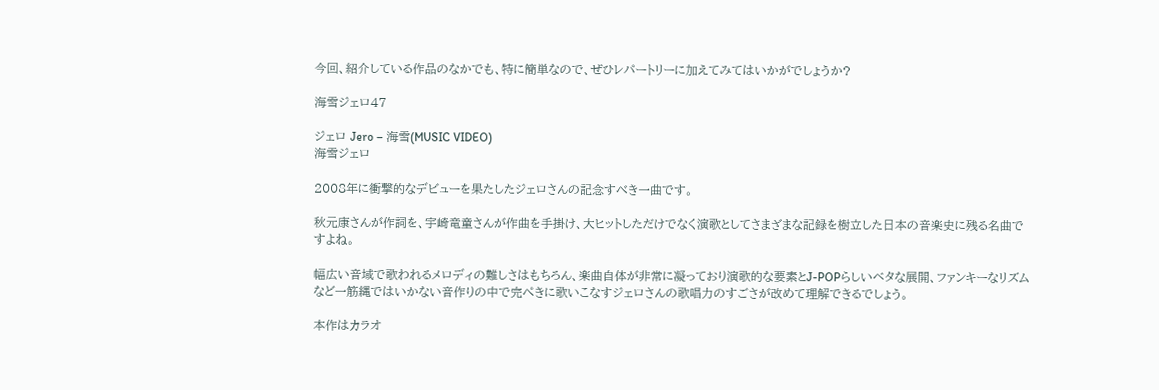今回、紹介している作品のなかでも、特に簡単なので、ぜひレパートリーに加えてみてはいかがでしょうか?

海雪ジェロ47

ジェロ Jero – 海雪(MUSIC VIDEO)
海雪ジェロ

2008年に衝撃的なデビューを果たしたジェロさんの記念すべき一曲です。

秋元康さんが作詞を、宇崎竜童さんが作曲を手掛け、大ヒットしただけでなく演歌としてさまざまな記録を樹立した日本の音楽史に残る名曲ですよね。

幅広い音域で歌われるメロディの難しさはもちろん、楽曲自体が非常に凝っており演歌的な要素とJ-POPらしいベタな展開、ファンキーなリズムなど一筋縄ではいかない音作りの中で完ぺきに歌いこなすジェロさんの歌唱力のすごさが改めて理解できるでしょう。

本作はカラオ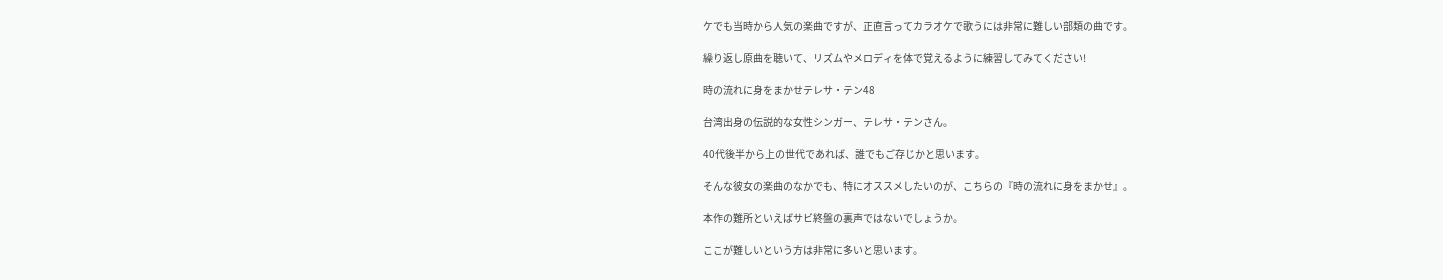ケでも当時から人気の楽曲ですが、正直言ってカラオケで歌うには非常に難しい部類の曲です。

繰り返し原曲を聴いて、リズムやメロディを体で覚えるように練習してみてください!

時の流れに身をまかせテレサ・テン48

台湾出身の伝説的な女性シンガー、テレサ・テンさん。

40代後半から上の世代であれば、誰でもご存じかと思います。

そんな彼女の楽曲のなかでも、特にオススメしたいのが、こちらの『時の流れに身をまかせ』。

本作の難所といえばサビ終盤の裏声ではないでしょうか。

ここが難しいという方は非常に多いと思います。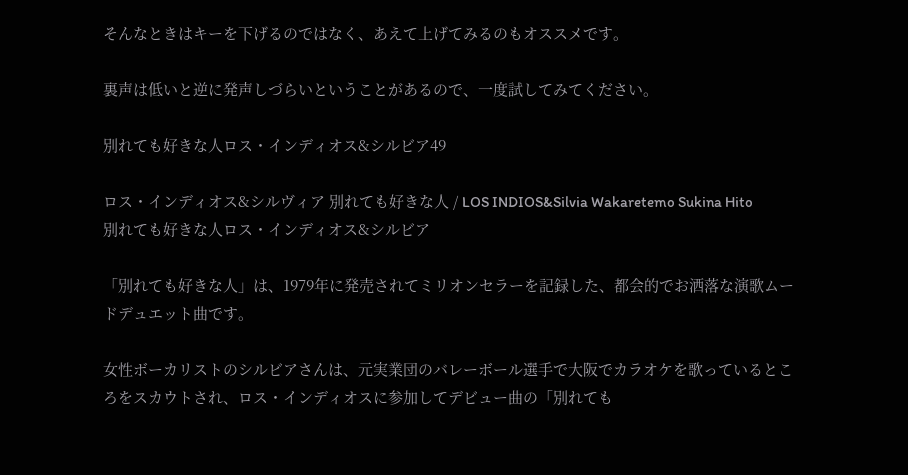そんなときはキーを下げるのではなく、あえて上げてみるのもオススメです。

裏声は低いと逆に発声しづらいということがあるので、一度試してみてください。

別れても好きな人ロス・インディオス&シルビア49

ロス・インディオス&シルヴィア 別れても好きな人 / LOS INDIOS&Silvia Wakaretemo Sukina Hito
別れても好きな人ロス・インディオス&シルビア

「別れても好きな人」は、1979年に発売されてミリオンセラーを記録した、都会的でお洒落な演歌ムードデュエット曲です。

女性ボーカリストのシルビアさんは、元実業団のバレーボール選手で大阪でカラオケを歌っているところをスカウトされ、ロス・インディオスに参加してデビュー曲の「別れても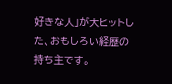好きな人」が大ヒットした、おもしろい経歴の持ち主です。